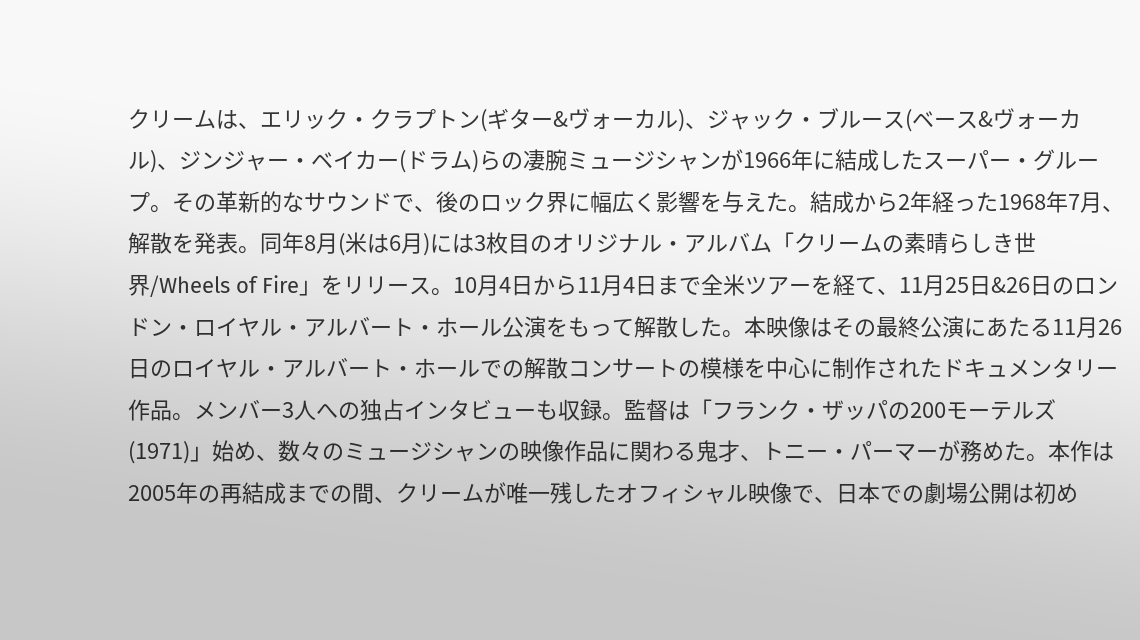クリームは、エリック・クラプトン(ギター&ヴォーカル)、ジャック・ブルース(ベース&ヴォーカル)、ジンジャー・ベイカー(ドラム)らの凄腕ミュージシャンが1966年に結成したスーパー・グループ。その革新的なサウンドで、後のロック界に幅広く影響を与えた。結成から2年経った1968年7月、解散を発表。同年8月(米は6月)には3枚目のオリジナル・アルバム「クリームの素晴らしき世界/Wheels of Fire」をリリース。10月4日から11月4日まで全米ツアーを経て、11月25日&26日のロンドン・ロイヤル・アルバート・ホール公演をもって解散した。本映像はその最終公演にあたる11月26日のロイヤル・アルバート・ホールでの解散コンサートの模様を中心に制作されたドキュメンタリー作品。メンバー3人への独占インタビューも収録。監督は「フランク・ザッパの200モーテルズ(1971)」始め、数々のミュージシャンの映像作品に関わる鬼才、トニー・パーマーが務めた。本作は2005年の再結成までの間、クリームが唯一残したオフィシャル映像で、日本での劇場公開は初め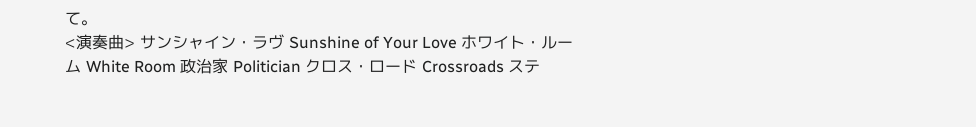て。
<演奏曲> サンシャイン・ラヴ Sunshine of Your Love ホワイト・ルーム White Room 政治家 Politician クロス・ロード Crossroads ステ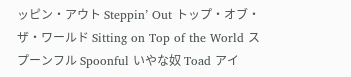ッピン・アウト Steppin’ Out トップ・オブ・ザ・ワールド Sitting on Top of the World スプーンフル Spoonful いやな奴 Toad アイ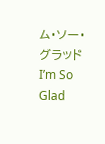ム・ソー・グラッド I’m So Glad